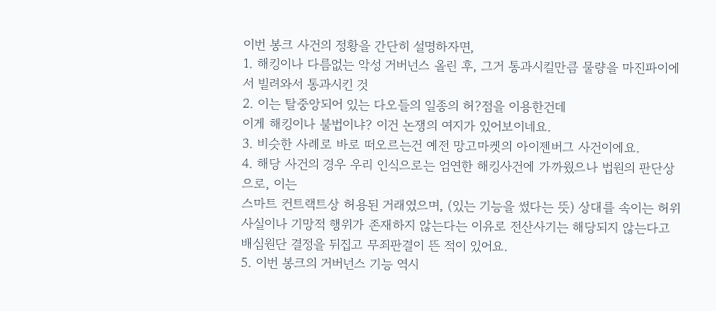이번 봉크 사건의 정황을 간단히 설명하자면,
1. 해킹이나 다름없는 악성 거버넌스 올린 후, 그거 통과시킬만큼 물량을 마진파이에서 빌려와서 통과시킨 것
2. 이는 탈중앙되어 있는 다오들의 일종의 허?점을 이용한건데
이게 해킹이나 불법이냐? 이건 논쟁의 여지가 있어보이네요.
3. 비슷한 사례로 바로 떠오르는건 예전 망고마켓의 아이젠버그 사건이에요.
4. 해당 사건의 경우 우리 인식으로는 엄연한 해킹사건에 가까웠으나 법원의 판단상으로, 이는
스마트 컨트랙트상 허용된 거래였으며, (있는 기능을 썼다는 뜻) 상대를 속이는 허위 사실이나 기망적 행위가 존재하지 않는다는 이유로 전산사기는 해당되지 않는다고 배심원단 결정을 뒤집고 무죄판결이 뜬 적이 있어요.
5. 이번 봉크의 거버넌스 기능 역시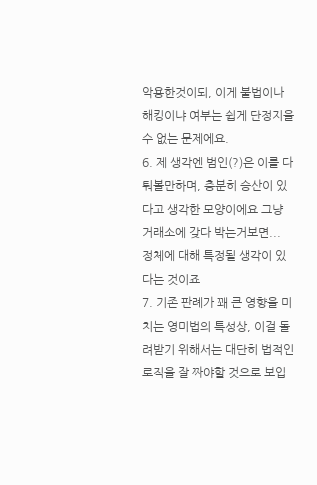악용한것이되, 이게 불법이나 해킹이냐 여부는 쉽게 단정지을 수 없는 문제에요.
6. 제 생각엔 범인(?)은 이를 다퉈볼만하며, 충분히 승산이 있다고 생각한 모양이에요 그냥 거래소에 갖다 박는거보면... 정체에 대해 특정될 생각이 있다는 것이죠
7. 기존 판례가 꽤 큰 영향을 미치는 영미법의 특성상, 이걸 돌려받기 위해서는 대단히 법적인 로직을 잘 짜야할 것으로 보입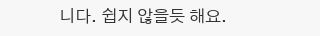니다. 쉽지 않을듯 해요.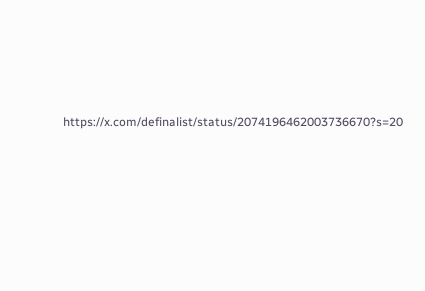https://x.com/definalist/status/2074196462003736670?s=20